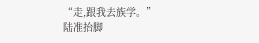“走,跟我去族学。”
陆准抬脚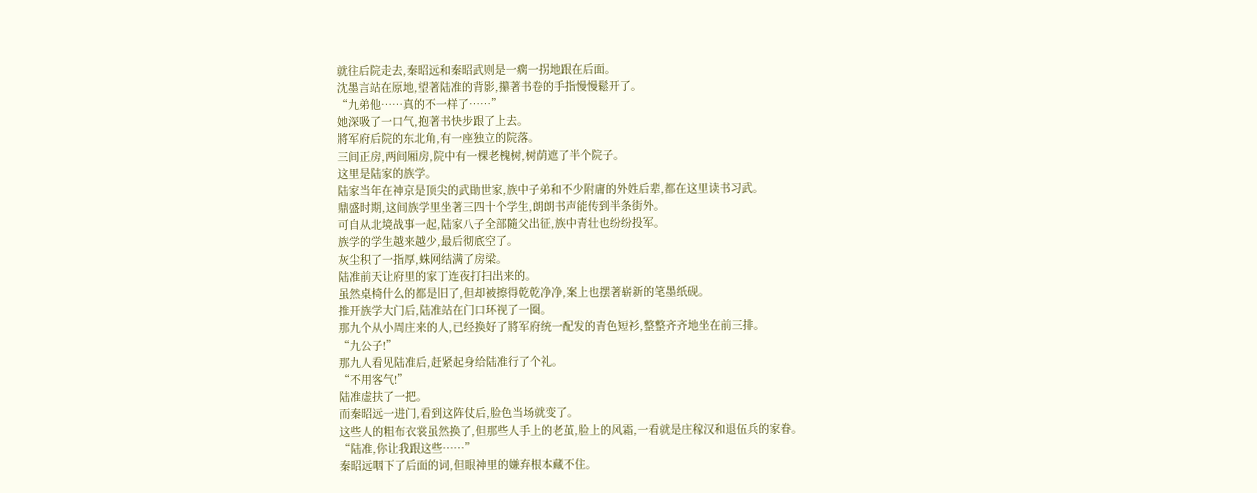就往后院走去,秦昭远和秦昭武则是一瘸一拐地跟在后面。
沈墨言站在原地,望著陆准的背影,攥著书卷的手指慢慢鬆开了。
“九弟他……真的不一样了……”
她深吸了一口气,抱著书快步跟了上去。
將军府后院的东北角,有一座独立的院落。
三间正房,两间厢房,院中有一棵老槐树,树荫遮了半个院子。
这里是陆家的族学。
陆家当年在神京是顶尖的武勛世家,族中子弟和不少附庸的外姓后辈,都在这里读书习武。
鼎盛时期,这间族学里坐著三四十个学生,朗朗书声能传到半条街外。
可自从北境战事一起,陆家八子全部隨父出征,族中青壮也纷纷投军。
族学的学生越来越少,最后彻底空了。
灰尘积了一指厚,蛛网结满了房梁。
陆准前天让府里的家丁连夜打扫出来的。
虽然桌椅什么的都是旧了,但却被擦得乾乾净净,案上也摆著崭新的笔墨纸砚。
推开族学大门后,陆准站在门口环视了一圈。
那九个从小周庄来的人,已经换好了將军府统一配发的青色短衫,整整齐齐地坐在前三排。
“九公子!”
那九人看见陆准后,赶紧起身给陆准行了个礼。
“不用客气!”
陆准虚扶了一把。
而秦昭远一进门,看到这阵仗后,脸色当场就变了。
这些人的粗布衣裳虽然换了,但那些人手上的老茧,脸上的风霜,一看就是庄稼汉和退伍兵的家眷。
“陆准,你让我跟这些……”
秦昭远咽下了后面的词,但眼神里的嫌弃根本藏不住。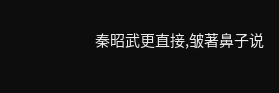秦昭武更直接,皱著鼻子说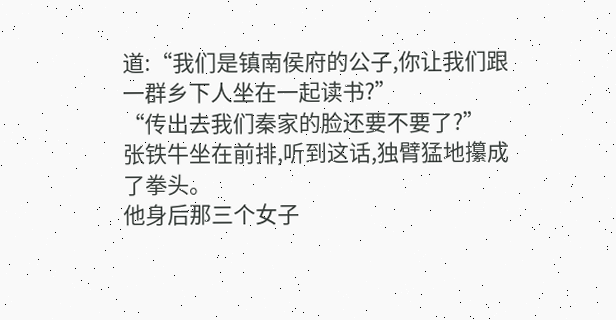道:“我们是镇南侯府的公子,你让我们跟一群乡下人坐在一起读书?”
“传出去我们秦家的脸还要不要了?”
张铁牛坐在前排,听到这话,独臂猛地攥成了拳头。
他身后那三个女子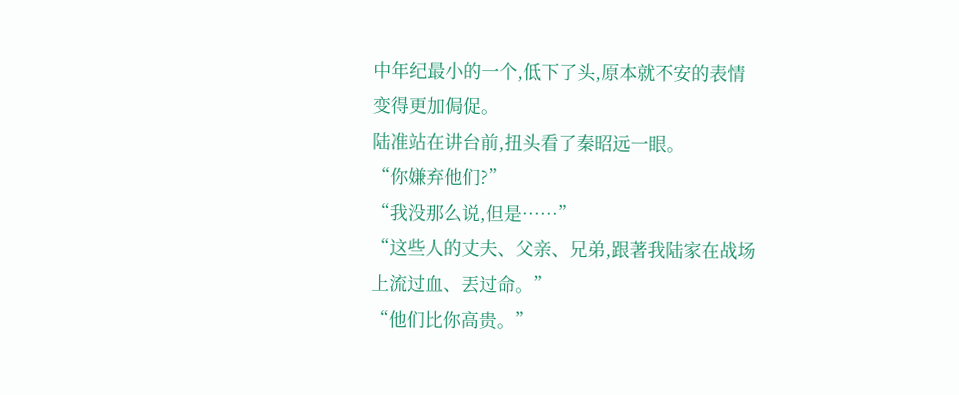中年纪最小的一个,低下了头,原本就不安的表情变得更加侷促。
陆准站在讲台前,扭头看了秦昭远一眼。
“你嫌弃他们?”
“我没那么说,但是……”
“这些人的丈夫、父亲、兄弟,跟著我陆家在战场上流过血、丟过命。”
“他们比你高贵。”